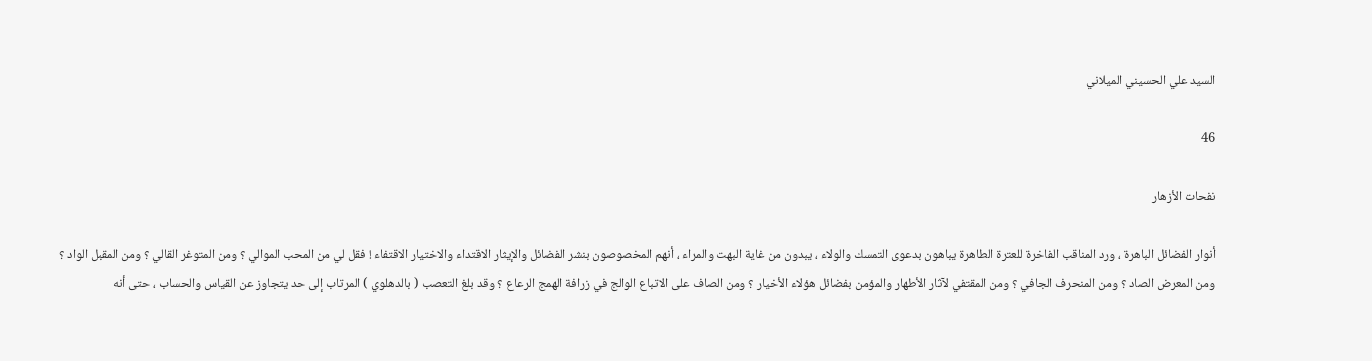السيد علي الحسيني الميلاني

46

نفحات الأزهار

أنوار الفضائل الباهرة ، ورد المناقب الفاخرة للعترة الطاهرة يباهون بدعوى التمسك والولاء ، يبدون من غاية البهت والمراء ، أنهم المخصوصون بنشر الفضائل والإيثار الاقتداء والاختيار الاقتفاء ! فقل لي من المحب الموالي ؟ ومن المتوغر القالي ؟ ومن المقبل الواد ؟ ومن المعرض الصاد ؟ ومن المنحرف الجافي ؟ ومن المقتفي لآثار الأطهار والمؤمن بفضائل هؤلاء الأخيار ؟ ومن الصاف على الاتباع الوالج في زرافة الهمج الرعاع ؟ وقد بلغ التعصب ( بالدهلوي ) المرتاب إلى حد يتجاوز عن القياس والحساب ، حتى أنه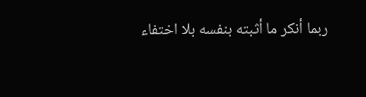ربما أنكر ما أثبته بنفسه بلا اختفاء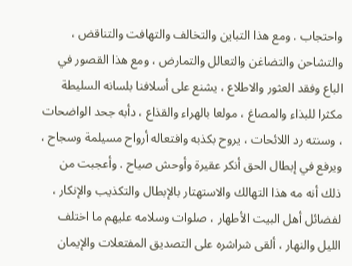واحتجاب . ومع هذا التباين والتخالف والتهافت والتناقض ، والتشاحن والتضاغن والتعالل والتمارض ، ومع هذا القصور في الباع وفقد العثور والاطلاع ، يشنع على أسلافنا بلسانه السليطة مكثرا للبذاء والمصاغ ، مولعا بالهراء والقذاع ، دأبه جحد الواضحات ، وسنته رد اللائحات ، يروح بكذبه وافتعاله أرواح مسيلمة وسجاح ، ويرفع في إبطال الحق أنكر عقيرة وأوحش صياح . وأعجبت من ذلك أنه مه هذا التهالك والاستهتار بالإبطال والتكذيب والإنكار ، لفضائل أهل البيت الأطهار ، صلوات وسلامه عليهم ما اختلف الليل والنهار ، ألقى شراشره على التصديق المفتعلات والإيمان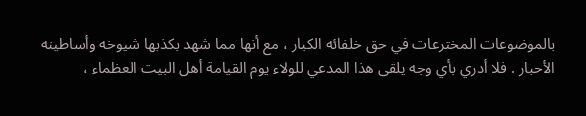بالموضوعات المخترعات في حق خلفائه الكبار ، مع أنها مما شهد بكذبها شيوخه وأساطينه الأحبار . فلا أدري بأي وجه يلقى هذا المدعي للولاء يوم القيامة أهل البيت العظماء ،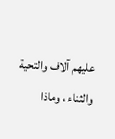عليهم آلاف والتحية والثناء ، وماذا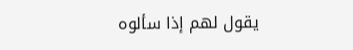يقول لهم إذا سألوه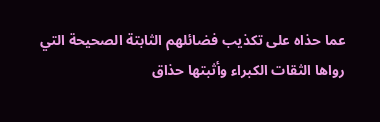عما حذاه على تكذيب فضائلهم الثابتة الصحيحة التي رواها الثقات الكبراء وأثبتها حذاق